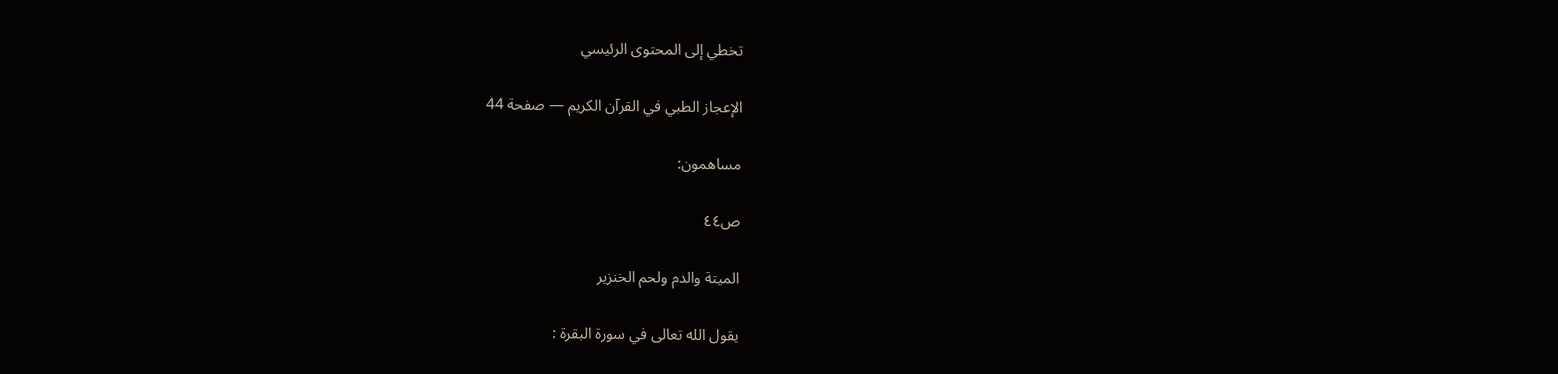تخطي إلى المحتوى الرئيسي

الإعجاز الطبي في القرآن الكريم — صفحة 44

مساهمون:

ص٤٤

الميتة والدم ولحم الخنزير

يقول الله تعالى في سورة البقرة :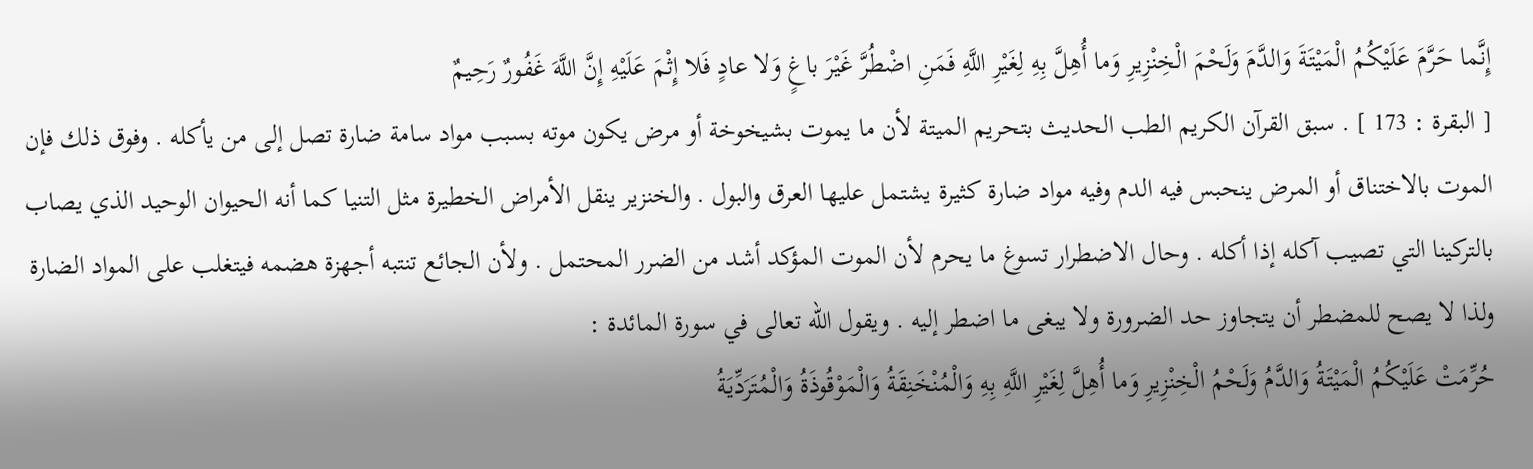إِنَّما حَرَّمَ عَلَيْكُمُ الْمَيْتَةَ وَالدَّمَ وَلَحْمَ الْخِنْزِيرِ وَما أُهِلَّ بِهِ لِغَيْرِ اللَّهِ فَمَنِ اضْطُرَّ غَيْرَ باغٍ وَلا عادٍ فَلا إِثْمَ عَلَيْهِ إِنَّ اللَّهَ غَفُورٌ رَحِيمٌ
[ البقرة : 173 ] . سبق القرآن الكريم الطب الحديث بتحريم الميتة لأن ما يموت بشيخوخة أو مرض يكون موته بسبب مواد سامة ضارة تصل إلى من يأكله . وفوق ذلك فإن الموت بالاختناق أو المرض ينحبس فيه الدم وفيه مواد ضارة كثيرة يشتمل عليها العرق والبول . والخنزير ينقل الأمراض الخطيرة مثل التنيا كما أنه الحيوان الوحيد الذي يصاب بالتركينا التي تصيب آكله إذا أكله . وحال الاضطرار تسوغ ما يحرم لأن الموت المؤكد أشد من الضرر المحتمل . ولأن الجائع تنتبه أجهزة هضمه فيتغلب على المواد الضارة ولذا لا يصح للمضطر أن يتجاوز حد الضرورة ولا يبغى ما اضطر إليه . ويقول الله تعالى في سورة المائدة :
حُرِّمَتْ عَلَيْكُمُ الْمَيْتَةُ وَالدَّمُ وَلَحْمُ الْخِنْزِيرِ وَما أُهِلَّ لِغَيْرِ اللَّهِ بِهِ وَالْمُنْخَنِقَةُ وَالْمَوْقُوذَةُ وَالْمُتَرَدِّيَةُ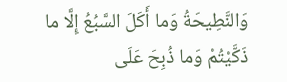وَالنَّطِيحَةُ وَما أَكَلَ السَّبُعُ إِلَّا ما ذَكَّيْتُمْ وَما ذُبِحَ عَلَى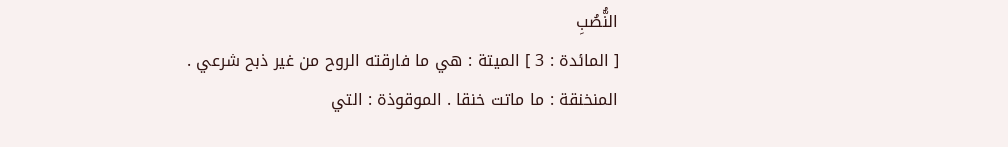النُّصُبِ
[ المائدة : 3 ] الميتة : هي ما فارقته الروح من غير ذبح شرعي . المنخنقة : ما ماتت خنقا . الموقوذة : التي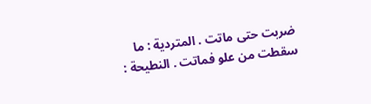ضربت حتى ماتت . المتردية : ما سقطت من علو فماتت . النطيحة :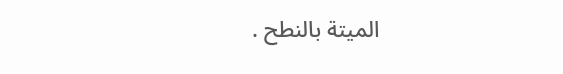الميتة بالنطح .